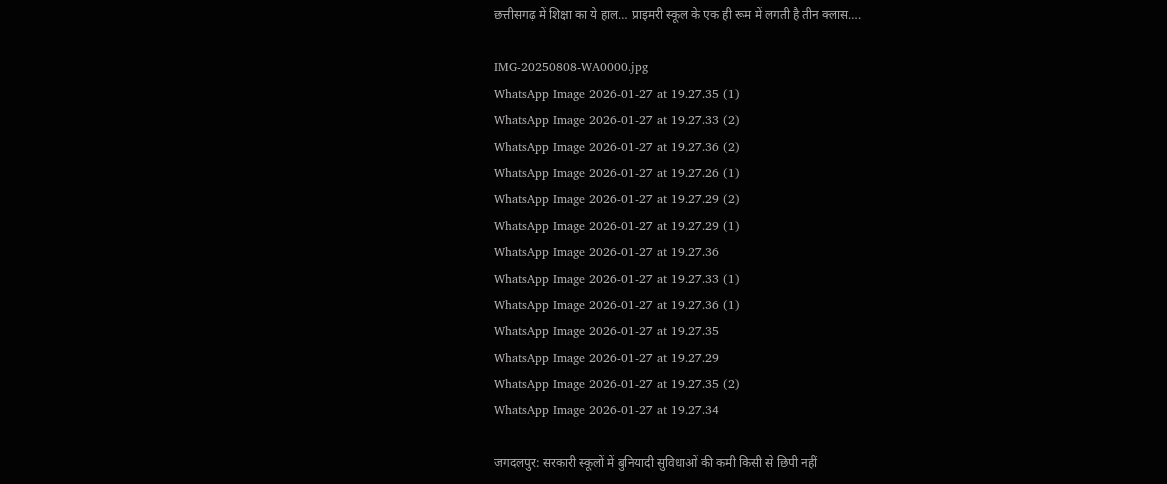छत्तीसगढ़ में शिक्षा का ये हाल… प्राइमरी स्कूल के एक ही रूम में लगती है तीन क्लास….

IMG-20250808-WA0000.jpg
WhatsApp Image 2026-01-27 at 19.27.35 (1)
WhatsApp Image 2026-01-27 at 19.27.33 (2)
WhatsApp Image 2026-01-27 at 19.27.36 (2)
WhatsApp Image 2026-01-27 at 19.27.26 (1)
WhatsApp Image 2026-01-27 at 19.27.29 (2)
WhatsApp Image 2026-01-27 at 19.27.29 (1)
WhatsApp Image 2026-01-27 at 19.27.36
WhatsApp Image 2026-01-27 at 19.27.33 (1)
WhatsApp Image 2026-01-27 at 19.27.36 (1)
WhatsApp Image 2026-01-27 at 19.27.35
WhatsApp Image 2026-01-27 at 19.27.29
WhatsApp Image 2026-01-27 at 19.27.35 (2)
WhatsApp Image 2026-01-27 at 19.27.34

जगदलपुर: सरकारी स्कूलों में बुनियादी सुविधाओं की कमी किसी से छिपी नहीं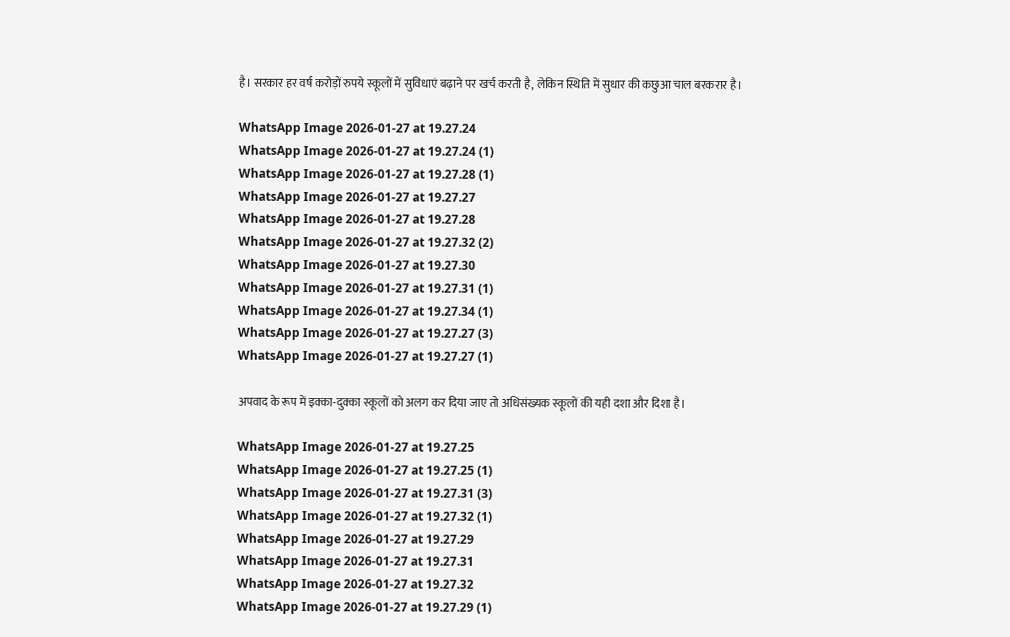है। सरकार हर वर्ष करोड़ों रुपये स्कूलों में सुविधाएं बढ़ाने पर खर्च करती है, लेकिन स्थिति में सुधार की कछुआ चाल बरकरार है।

WhatsApp Image 2026-01-27 at 19.27.24
WhatsApp Image 2026-01-27 at 19.27.24 (1)
WhatsApp Image 2026-01-27 at 19.27.28 (1)
WhatsApp Image 2026-01-27 at 19.27.27
WhatsApp Image 2026-01-27 at 19.27.28
WhatsApp Image 2026-01-27 at 19.27.32 (2)
WhatsApp Image 2026-01-27 at 19.27.30
WhatsApp Image 2026-01-27 at 19.27.31 (1)
WhatsApp Image 2026-01-27 at 19.27.34 (1)
WhatsApp Image 2026-01-27 at 19.27.27 (3)
WhatsApp Image 2026-01-27 at 19.27.27 (1)

अपवाद के रूप में इक्का-दुक्का स्कूलों को अलग कर दिया जाए तो अधिसंख्यक स्कूलों की यही दशा और दिशा है।

WhatsApp Image 2026-01-27 at 19.27.25
WhatsApp Image 2026-01-27 at 19.27.25 (1)
WhatsApp Image 2026-01-27 at 19.27.31 (3)
WhatsApp Image 2026-01-27 at 19.27.32 (1)
WhatsApp Image 2026-01-27 at 19.27.29
WhatsApp Image 2026-01-27 at 19.27.31
WhatsApp Image 2026-01-27 at 19.27.32
WhatsApp Image 2026-01-27 at 19.27.29 (1)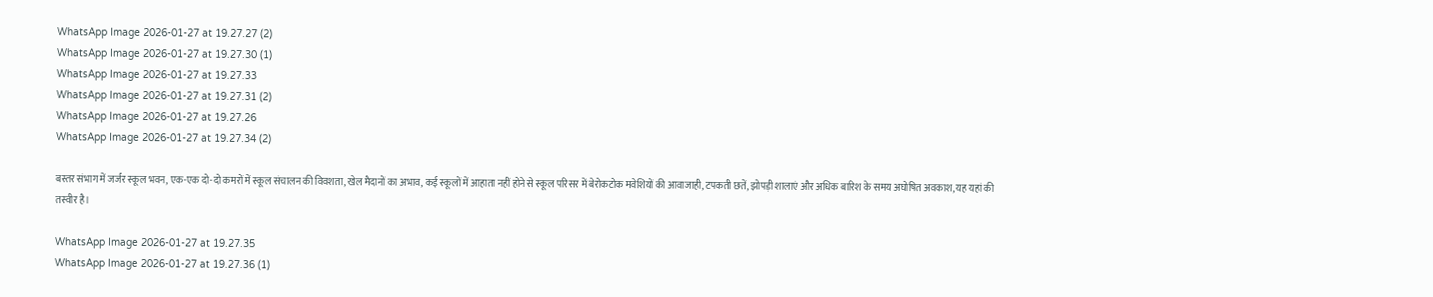WhatsApp Image 2026-01-27 at 19.27.27 (2)
WhatsApp Image 2026-01-27 at 19.27.30 (1)
WhatsApp Image 2026-01-27 at 19.27.33
WhatsApp Image 2026-01-27 at 19.27.31 (2)
WhatsApp Image 2026-01-27 at 19.27.26
WhatsApp Image 2026-01-27 at 19.27.34 (2)

बस्तर संभाग में जर्जर स्कूल भवन, एक-एक दो-दो कमरों में स्कूल संचालन की विवशता, खेल मैदानों का अभाव, कई स्कूलों में आहाता नहीं होने से स्कूल परिसर में बेरोकटोक मवेशियों की आवाजाही, टपकती छतें, झोपड़ी शालाएं और अधिक बारिश के समय अघोषित अवकाश, यह यहां की तस्वीर है।

WhatsApp Image 2026-01-27 at 19.27.35
WhatsApp Image 2026-01-27 at 19.27.36 (1)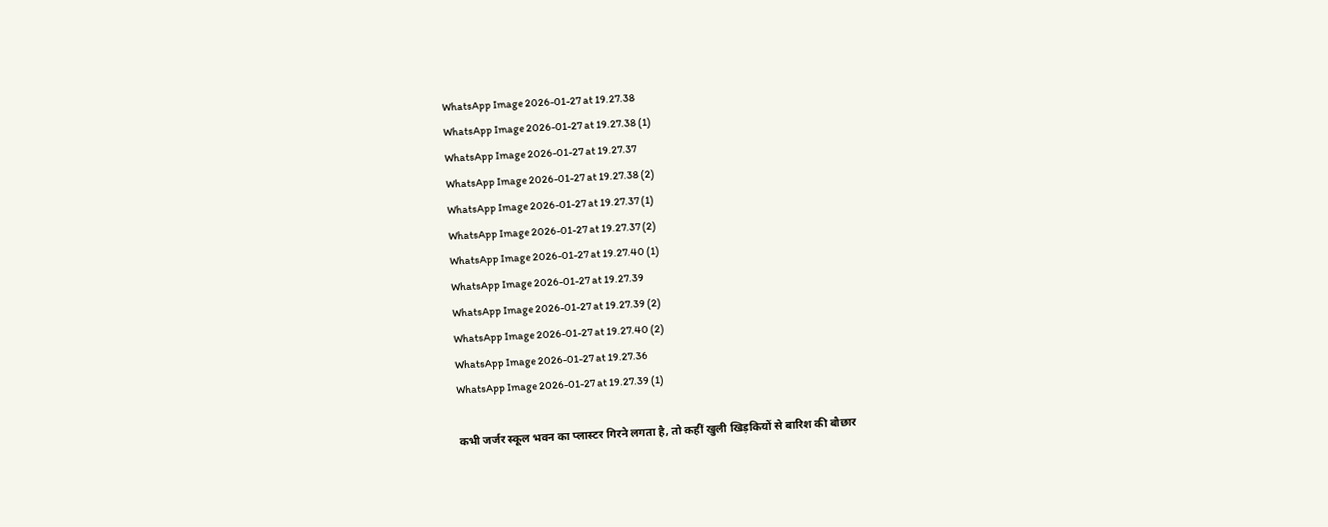WhatsApp Image 2026-01-27 at 19.27.38
WhatsApp Image 2026-01-27 at 19.27.38 (1)
WhatsApp Image 2026-01-27 at 19.27.37
WhatsApp Image 2026-01-27 at 19.27.38 (2)
WhatsApp Image 2026-01-27 at 19.27.37 (1)
WhatsApp Image 2026-01-27 at 19.27.37 (2)
WhatsApp Image 2026-01-27 at 19.27.40 (1)
WhatsApp Image 2026-01-27 at 19.27.39
WhatsApp Image 2026-01-27 at 19.27.39 (2)
WhatsApp Image 2026-01-27 at 19.27.40 (2)
WhatsApp Image 2026-01-27 at 19.27.36
WhatsApp Image 2026-01-27 at 19.27.39 (1)

कभी जर्जर स्कूल भवन का प्लास्टर गिरने लगता है, तो कहीं खुली खिड़कियों से बारिश की बौछार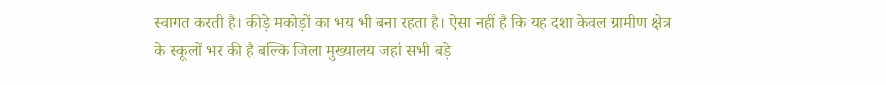स्वागत करती है। कीड़े मकोड़ों का भय भी बना रहता है। ऐसा नहीं है कि यह दशा केवल ग्रामीण क्षेत्र के स्कूलों भर की है बल्कि जिला मुख्यालय जहां सभी बड़े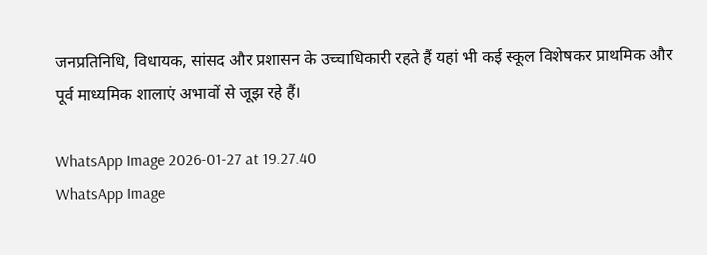जनप्रतिनिधि, विधायक, सांसद और प्रशासन के उच्चाधिकारी रहते हैं यहां भी कई स्कूल विशेषकर प्राथमिक और पूर्व माध्यमिक शालाएं अभावों से जूझ रहे हैं।

WhatsApp Image 2026-01-27 at 19.27.40
WhatsApp Image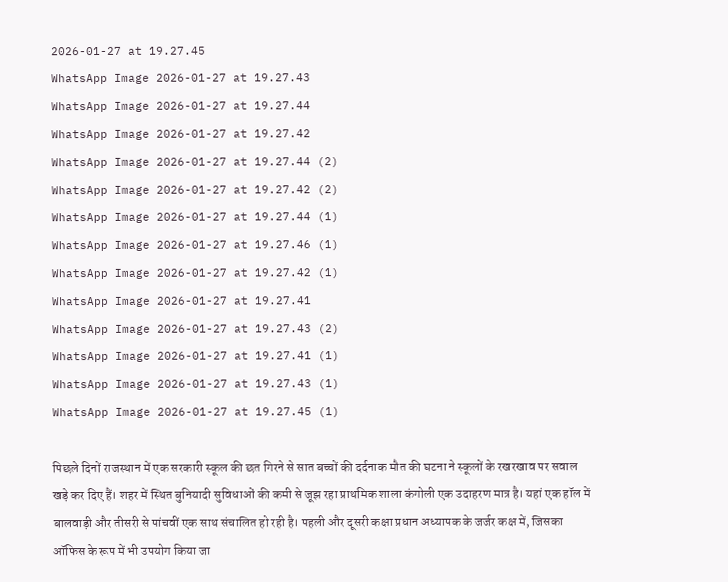2026-01-27 at 19.27.45
WhatsApp Image 2026-01-27 at 19.27.43
WhatsApp Image 2026-01-27 at 19.27.44
WhatsApp Image 2026-01-27 at 19.27.42
WhatsApp Image 2026-01-27 at 19.27.44 (2)
WhatsApp Image 2026-01-27 at 19.27.42 (2)
WhatsApp Image 2026-01-27 at 19.27.44 (1)
WhatsApp Image 2026-01-27 at 19.27.46 (1)
WhatsApp Image 2026-01-27 at 19.27.42 (1)
WhatsApp Image 2026-01-27 at 19.27.41
WhatsApp Image 2026-01-27 at 19.27.43 (2)
WhatsApp Image 2026-01-27 at 19.27.41 (1)
WhatsApp Image 2026-01-27 at 19.27.43 (1)
WhatsApp Image 2026-01-27 at 19.27.45 (1)

पिछले दिनों राजस्थान में एक सरकारी स्कूल की छत गिरने से सात बच्चों की दर्दनाक मौत की घटना ने स्कूलों के रखरखाव पर सवाल खड़े कर दिए हैं। शहर में स्थित बुनियादी सुविधाओं की कमी से जूझ रहा प्राथमिक शाला कंगोली एक उदाहरण मात्र है। यहां एक हॉल में बालवाड़ी और तीसरी से पांचवीं एक साथ संचालित हो रही है। पहली और दूसरी कक्षा प्रधान अध्यापक के जर्जर कक्ष में, जिसका ऑफिस के रूप में भी उपयोग किया जा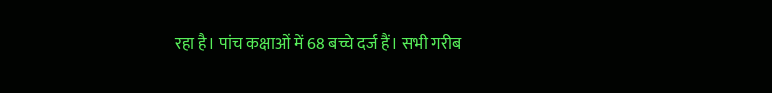रहा है। पांच कक्षाओं में 68 बच्चे दर्ज हैं। सभी गरीब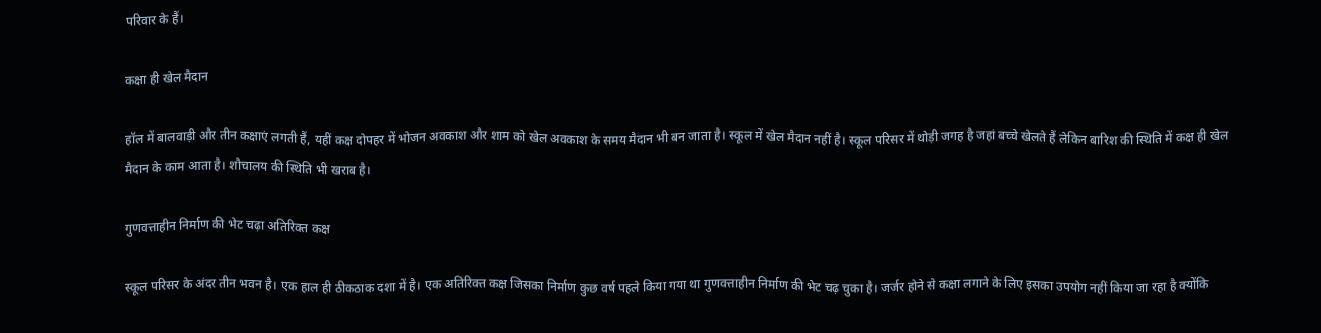परिवार के हैं।

कक्षा ही खेल मैदान

हॉल में बालवाड़ी और तीन कक्षाएं लगती हैं, यहीं कक्ष दोपहर में भोजन अवकाश और शाम को खेल अवकाश के समय मैदान भी बन जाता है। स्कूल में खेल मैदान नहीं है। स्कूल परिसर में थोड़ी जगह है जहां बच्चे खेलते हैं लेकिन बारिश की स्थिति में कक्ष ही खेल मैदान के काम आता है। शौचालय की स्थिति भी खराब है।

गुणवत्ताहीन निर्माण की भेट चढ़ा अतिरिक्त कक्ष

स्कूल परिसर के अंदर तीन भवन है। एक हाल ही ठीकठाक दशा में है। एक अतिरिक्त कक्ष जिसका निर्माण कुछ वर्ष पहले किया गया था गुणवत्ताहीन निर्माण की भेट चढ़ चुका है। जर्जर होने से कक्षा लगाने के लिए इसका उपयोग नहीं किया जा रहा है क्योंकि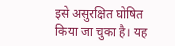इसे असुरक्षित घोषित किया जा चुका है। यह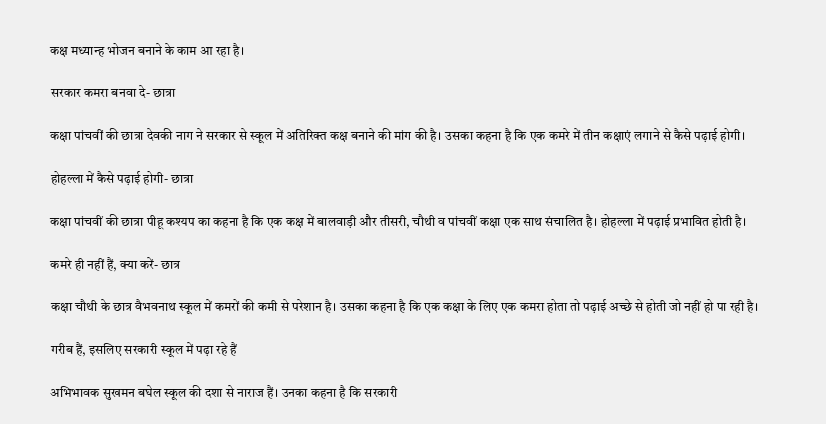कक्ष मध्यान्ह भोजन बनाने के काम आ रहा है।

सरकार कमरा बनवा दे- छात्रा

कक्षा पांचवीं की छात्रा देवकी नाग ने सरकार से स्कूल में अतिरिक्त कक्ष बनाने की मांग की है। उसका कहना है कि एक कमरे में तीन कक्षाएं लगाने से कैसे पढ़ाई होगी।

होहल्ला में कैसे पढ़ाई होगी- छात्रा

कक्षा पांचवीं की छात्रा पीहू कश्यप का कहना है कि एक कक्ष में बालवाड़ी और तीसरी, चौथी व पांचवीं कक्षा एक साथ संचालित है। होहल्ला में पढ़ाई प्रभावित होती है।

कमरे ही नहीं हैं, क्या करें- छात्र

कक्षा चौथी के छात्र वैभवनाथ स्कूल में कमरों की कमी से परेशान है। उसका कहना है कि एक कक्षा के लिए एक कमरा होता तो पढ़ाई अच्छे से होती जो नहीं हो पा रही है।

गरीब हैं, इसलिए सरकारी स्कूल में पढ़ा रहे हैं

अभिभावक सुखमन बघेल स्कूल की दशा से नाराज हैं। उनका कहना है कि सरकारी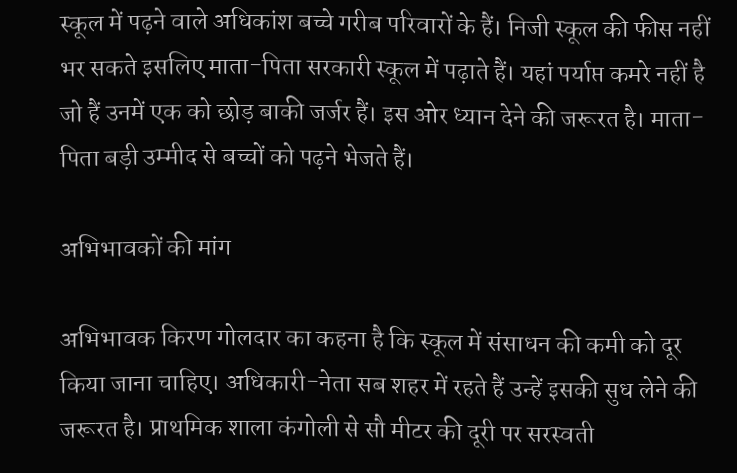स्कूल में पढ़ने वाले अधिकांश बच्चे गरीब परिवारों के हैं। निजी स्कूल की फीस नहीं भर सकते इसलिए माता-पिता सरकारी स्कूल में पढ़ाते हैं। यहां पर्याप्त कमरे नहीं है जो हैं उनमें एक को छोड़ बाकी जर्जर हैं। इस ओर ध्यान देने की जरूरत है। माता-पिता बड़ी उम्मीद से बच्चों को पढ़ने भेजते हैं।

अभिभावकों की मांग

अभिभावक किरण गोलदार का कहना है कि स्कूल में संसाधन की कमी को दूर किया जाना चाहिए। अधिकारी-नेता सब शहर में रहते हैं उन्हें इसकी सुध लेने की जरूरत है। प्राथमिक शाला कंगोली से सौ मीटर की दूरी पर सरस्वती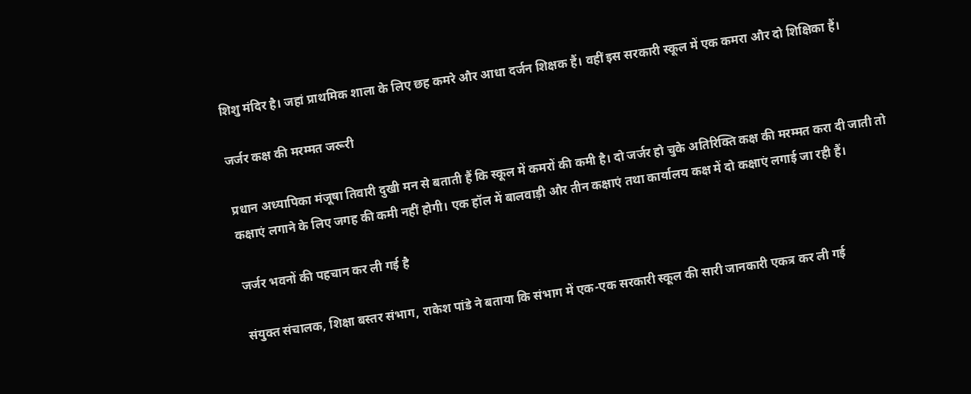शिशु मंदिर है। जहां प्राथमिक शाला के लिए छह कमरे और आधा दर्जन शिक्षक हैं। वहीं इस सरकारी स्कूल में एक कमरा और दो शिक्षिका हैं।

जर्जर कक्ष की मरम्मत जरूरी

प्रधान अध्यापिका मंजूषा तिवारी दुखी मन से बताती हैं कि स्कूल में कमरों की कमी है। दो जर्जर हो चुके अतिरिक्ति कक्ष की मरम्मत करा दी जाती तो कक्षाएं लगाने के लिए जगह की कमी नहीं होगी। एक हॉल में बालवाड़ी और तीन कक्षाएं तथा कार्यालय कक्ष में दो कक्षाएं लगाई जा रही हैं।

जर्जर भवनों की पहचान कर ली गई है

संयुक्त संचालक, शिक्षा बस्तर संभाग, राकेश पांडे ने बताया कि संभाग में एक-एक सरकारी स्कूल की सारी जानकारी एकत्र कर ली गई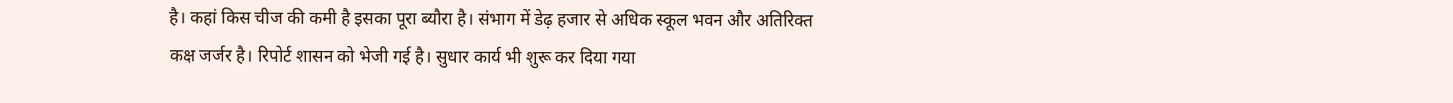है। कहां किस चीज की कमी है इसका पूरा ब्यौरा है। संभाग में डेढ़ हजार से अधिक स्कूल भवन और अतिरिक्त कक्ष जर्जर है। रिपोर्ट शासन को भेजी गई है। सुधार कार्य भी शुरू कर दिया गया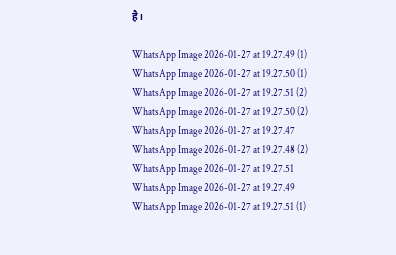है।

WhatsApp Image 2026-01-27 at 19.27.49 (1)
WhatsApp Image 2026-01-27 at 19.27.50 (1)
WhatsApp Image 2026-01-27 at 19.27.51 (2)
WhatsApp Image 2026-01-27 at 19.27.50 (2)
WhatsApp Image 2026-01-27 at 19.27.47
WhatsApp Image 2026-01-27 at 19.27.48 (2)
WhatsApp Image 2026-01-27 at 19.27.51
WhatsApp Image 2026-01-27 at 19.27.49
WhatsApp Image 2026-01-27 at 19.27.51 (1)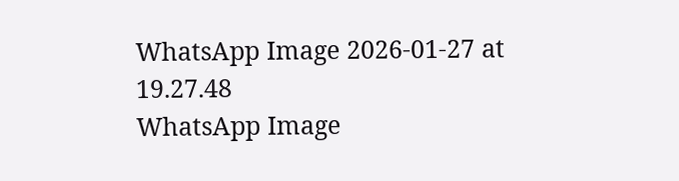WhatsApp Image 2026-01-27 at 19.27.48
WhatsApp Image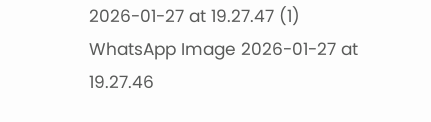2026-01-27 at 19.27.47 (1)
WhatsApp Image 2026-01-27 at 19.27.46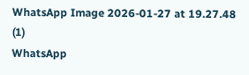WhatsApp Image 2026-01-27 at 19.27.48 (1)
WhatsApp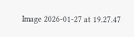Image 2026-01-27 at 19.27.47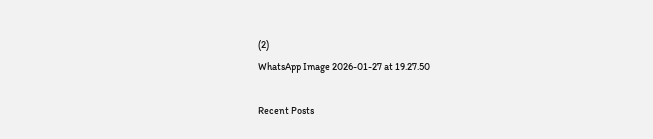(2)
WhatsApp Image 2026-01-27 at 19.27.50

Recent Posts